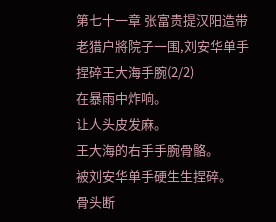第七十一章 张富贵提汉阳造带老猎户將院子一围,刘安华单手捏碎王大海手腕(2/2)
在暴雨中炸响。
让人头皮发麻。
王大海的右手手腕骨骼。
被刘安华单手硬生生捏碎。
骨头断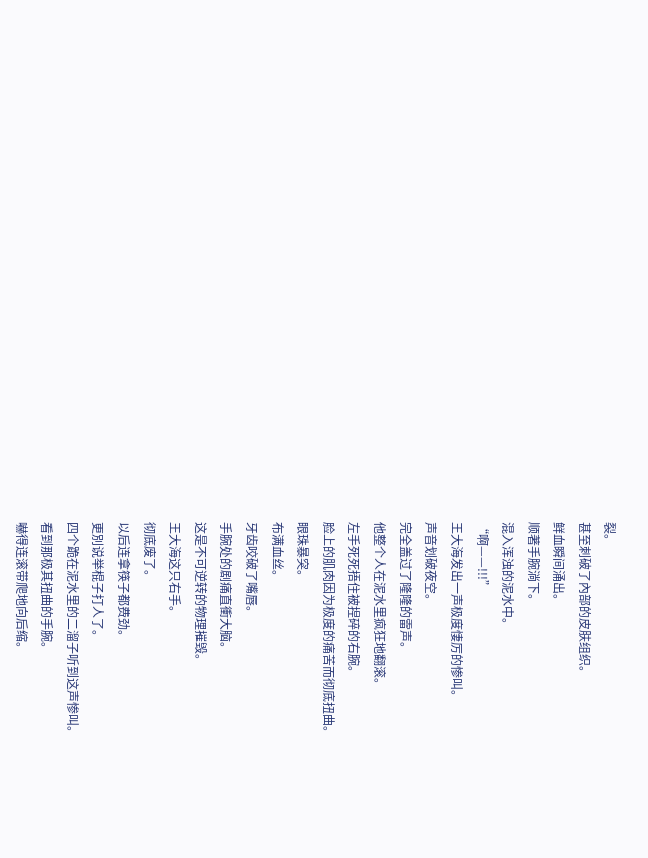裂。
甚至刺破了內部的皮肤组织。
鲜血瞬间涌出。
顺著手腕淌下。
混入浑浊的泥水中。
“啊——!!!”
王大海发出一声极度悽厉的惨叫。
声音划破夜空。
完全盖过了隆隆的雷声。
他整个人在泥水里疯狂地翻滚。
左手死死捂住被捏碎的右腕。
脸上的肌肉因为极度的痛苦而彻底扭曲。
眼珠暴突。
布满血丝。
牙齿咬破了嘴唇。
手腕处的剧痛直衝大脑。
这是不可逆转的物理摧毁。
王大海这只右手。
彻底废了。
以后连拿筷子都费劲。
更別说举棍子打人了。
四个跪在泥水里的二溜子听到这声惨叫。
看到那极其扭曲的手腕。
嚇得连滚带爬地向后缩。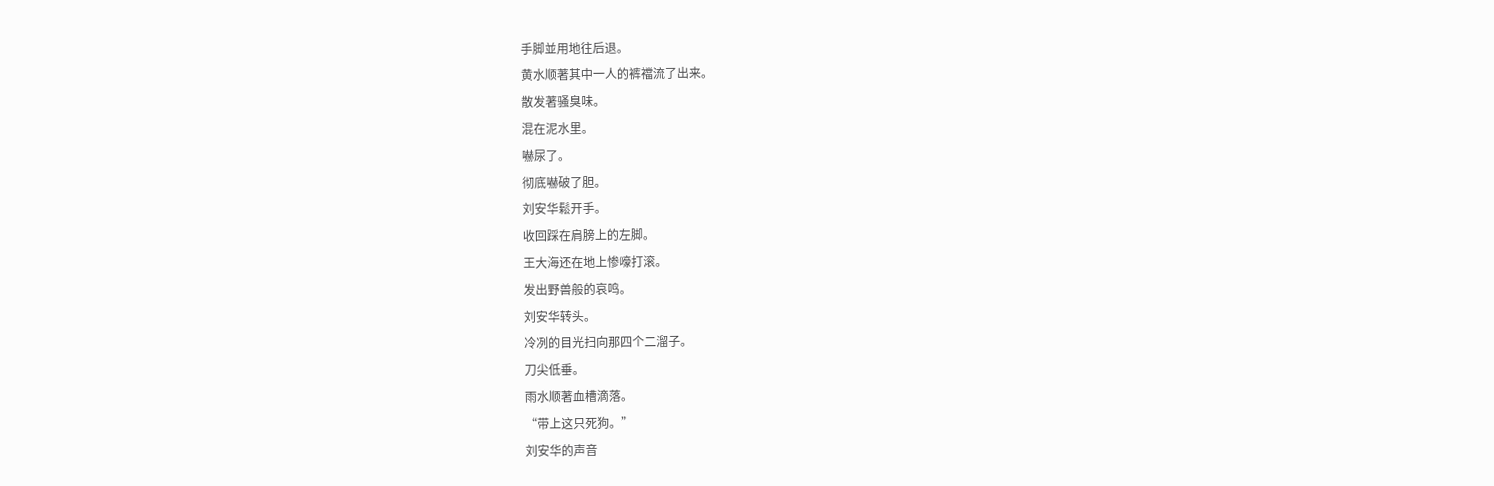手脚並用地往后退。
黄水顺著其中一人的裤襠流了出来。
散发著骚臭味。
混在泥水里。
嚇尿了。
彻底嚇破了胆。
刘安华鬆开手。
收回踩在肩膀上的左脚。
王大海还在地上惨嚎打滚。
发出野兽般的哀鸣。
刘安华转头。
冷冽的目光扫向那四个二溜子。
刀尖低垂。
雨水顺著血槽滴落。
“带上这只死狗。”
刘安华的声音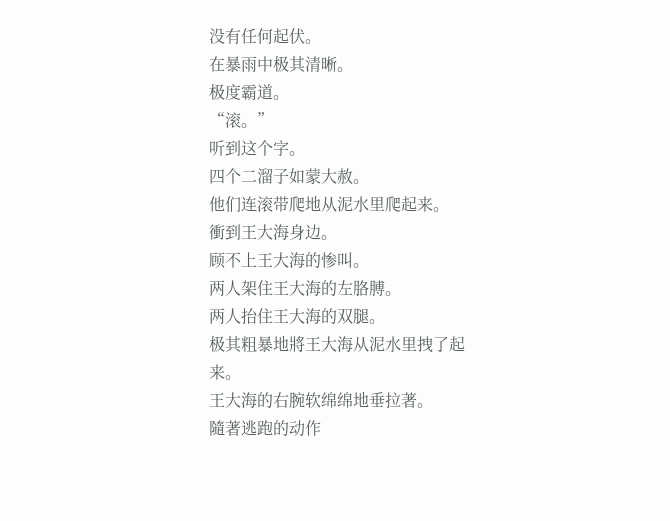没有任何起伏。
在暴雨中极其清晰。
极度霸道。
“滚。”
听到这个字。
四个二溜子如蒙大赦。
他们连滚带爬地从泥水里爬起来。
衝到王大海身边。
顾不上王大海的惨叫。
两人架住王大海的左胳膊。
两人抬住王大海的双腿。
极其粗暴地將王大海从泥水里拽了起来。
王大海的右腕软绵绵地垂拉著。
隨著逃跑的动作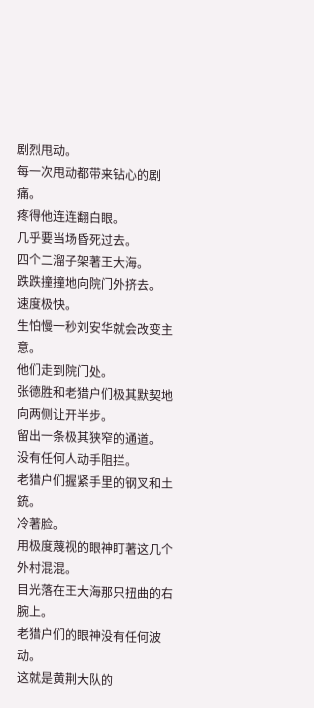剧烈甩动。
每一次甩动都带来钻心的剧痛。
疼得他连连翻白眼。
几乎要当场昏死过去。
四个二溜子架著王大海。
跌跌撞撞地向院门外挤去。
速度极快。
生怕慢一秒刘安华就会改变主意。
他们走到院门处。
张德胜和老猎户们极其默契地向两侧让开半步。
留出一条极其狭窄的通道。
没有任何人动手阻拦。
老猎户们握紧手里的钢叉和土銃。
冷著脸。
用极度蔑视的眼神盯著这几个外村混混。
目光落在王大海那只扭曲的右腕上。
老猎户们的眼神没有任何波动。
这就是黄荆大队的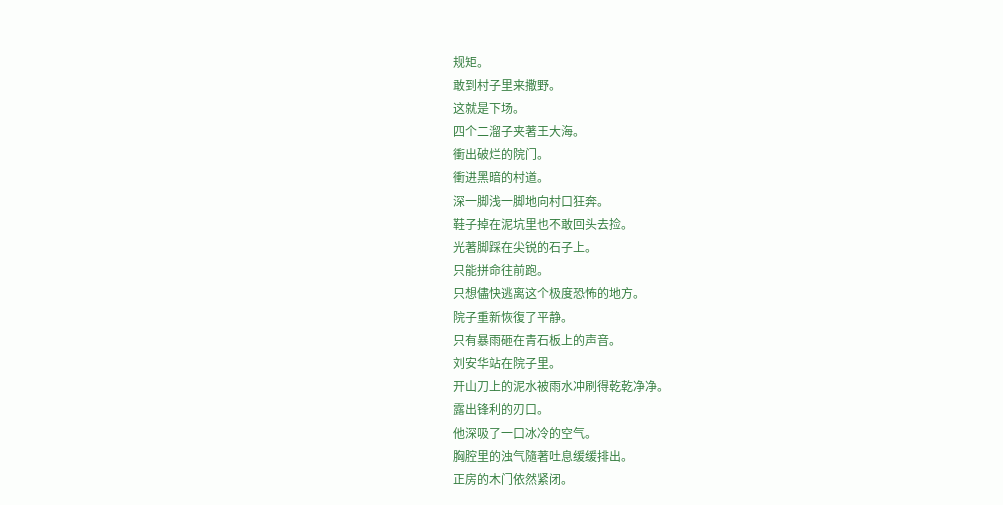规矩。
敢到村子里来撒野。
这就是下场。
四个二溜子夹著王大海。
衝出破烂的院门。
衝进黑暗的村道。
深一脚浅一脚地向村口狂奔。
鞋子掉在泥坑里也不敢回头去捡。
光著脚踩在尖锐的石子上。
只能拼命往前跑。
只想儘快逃离这个极度恐怖的地方。
院子重新恢復了平静。
只有暴雨砸在青石板上的声音。
刘安华站在院子里。
开山刀上的泥水被雨水冲刷得乾乾净净。
露出锋利的刃口。
他深吸了一口冰冷的空气。
胸腔里的浊气隨著吐息缓缓排出。
正房的木门依然紧闭。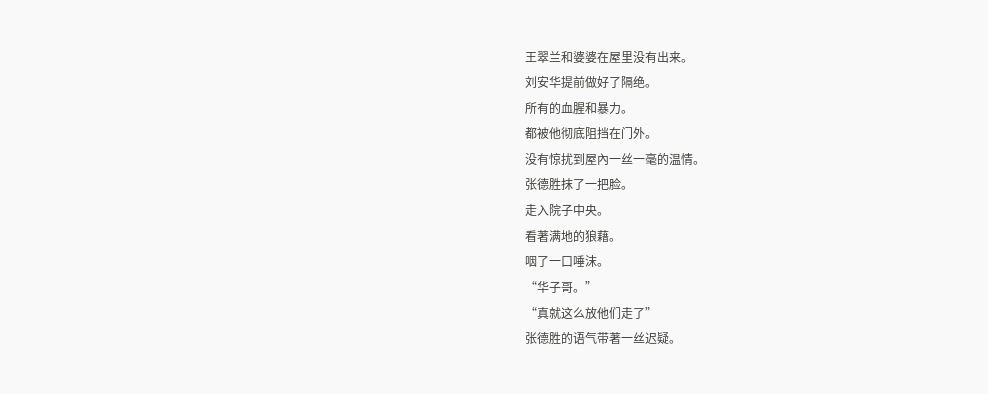王翠兰和婆婆在屋里没有出来。
刘安华提前做好了隔绝。
所有的血腥和暴力。
都被他彻底阻挡在门外。
没有惊扰到屋內一丝一毫的温情。
张德胜抹了一把脸。
走入院子中央。
看著满地的狼藉。
咽了一口唾沫。
“华子哥。”
“真就这么放他们走了”
张德胜的语气带著一丝迟疑。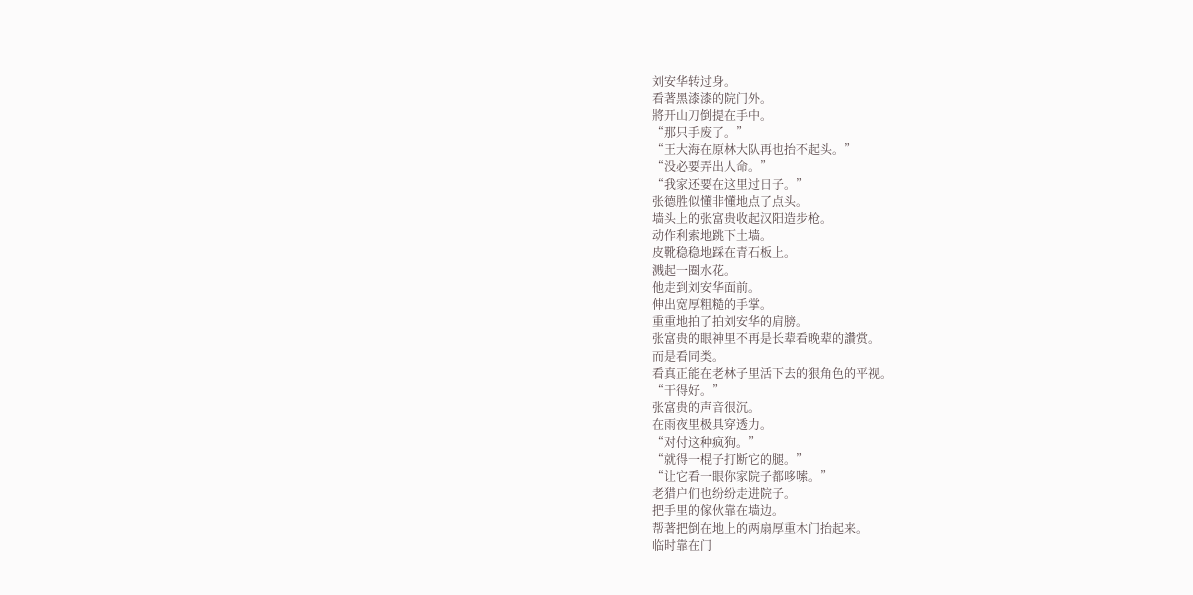刘安华转过身。
看著黑漆漆的院门外。
將开山刀倒提在手中。
“那只手废了。”
“王大海在原林大队再也抬不起头。”
“没必要弄出人命。”
“我家还要在这里过日子。”
张德胜似懂非懂地点了点头。
墙头上的张富贵收起汉阳造步枪。
动作利索地跳下土墙。
皮靴稳稳地踩在青石板上。
溅起一圈水花。
他走到刘安华面前。
伸出宽厚粗糙的手掌。
重重地拍了拍刘安华的肩膀。
张富贵的眼神里不再是长辈看晚辈的讚赏。
而是看同类。
看真正能在老林子里活下去的狠角色的平视。
“干得好。”
张富贵的声音很沉。
在雨夜里极具穿透力。
“对付这种疯狗。”
“就得一棍子打断它的腿。”
“让它看一眼你家院子都哆嗦。”
老猎户们也纷纷走进院子。
把手里的傢伙靠在墙边。
帮著把倒在地上的两扇厚重木门抬起来。
临时靠在门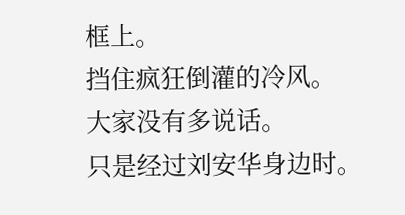框上。
挡住疯狂倒灌的冷风。
大家没有多说话。
只是经过刘安华身边时。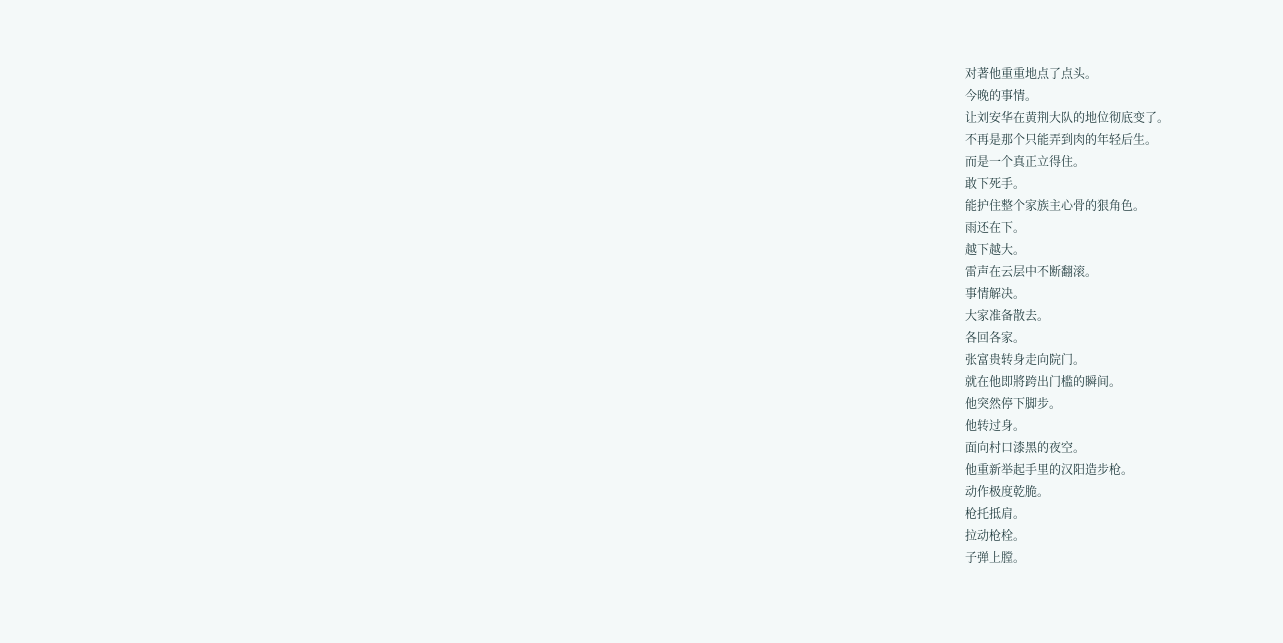对著他重重地点了点头。
今晚的事情。
让刘安华在黄荆大队的地位彻底变了。
不再是那个只能弄到肉的年轻后生。
而是一个真正立得住。
敢下死手。
能护住整个家族主心骨的狠角色。
雨还在下。
越下越大。
雷声在云层中不断翻滚。
事情解决。
大家准备散去。
各回各家。
张富贵转身走向院门。
就在他即將跨出门槛的瞬间。
他突然停下脚步。
他转过身。
面向村口漆黑的夜空。
他重新举起手里的汉阳造步枪。
动作极度乾脆。
枪托抵肩。
拉动枪栓。
子弹上膛。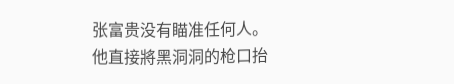张富贵没有瞄准任何人。
他直接將黑洞洞的枪口抬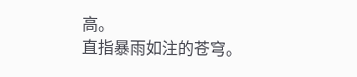高。
直指暴雨如注的苍穹。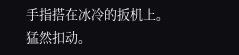手指搭在冰冷的扳机上。
猛然扣动。